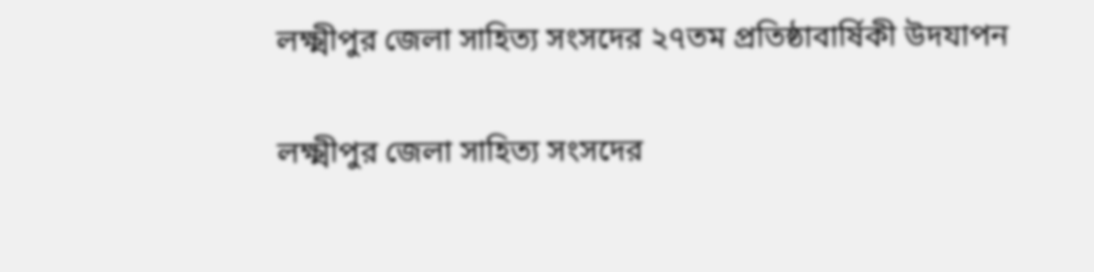লক্ষ্মীপুর জেলা সাহিত্য সংসদের ২৭তম প্রতিষ্ঠাবার্ষিকী উদযাপন

লক্ষ্মীপুর জেলা সাহিত্য সংসদের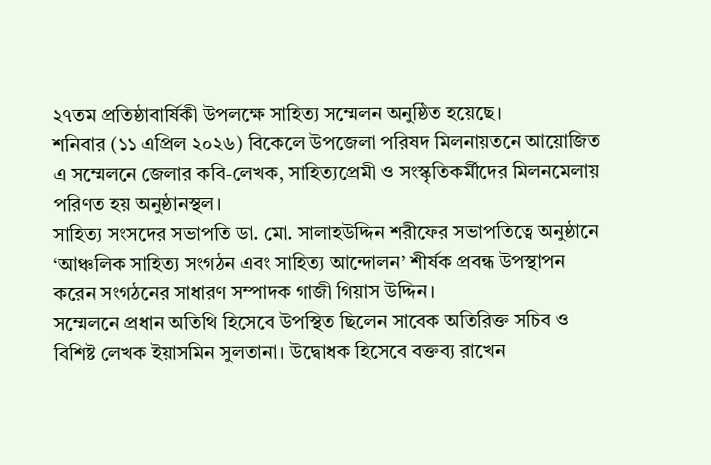২৭তম প্রতিষ্ঠাবার্ষিকী উপলক্ষে সাহিত্য সম্মেলন অনুষ্ঠিত হয়েছে।
শনিবার (১১ এপ্রিল ২০২৬) বিকেলে উপজেলা পরিষদ মিলনায়তনে আয়োজিত এ সম্মেলনে জেলার কবি-লেখক, সাহিত্যপ্রেমী ও সংস্কৃতিকর্মীদের মিলনমেলায় পরিণত হয় অনুষ্ঠানস্থল।
সাহিত্য সংসদের সভাপতি ডা. মো. সালাহউদ্দিন শরীফের সভাপতিত্বে অনুষ্ঠানে ‘আঞ্চলিক সাহিত্য সংগঠন এবং সাহিত্য আন্দোলন’ শীর্ষক প্রবন্ধ উপস্থাপন করেন সংগঠনের সাধারণ সম্পাদক গাজী গিয়াস উদ্দিন।
সম্মেলনে প্রধান অতিথি হিসেবে উপস্থিত ছিলেন সাবেক অতিরিক্ত সচিব ও বিশিষ্ট লেখক ইয়াসমিন সুলতানা। উদ্বোধক হিসেবে বক্তব্য রাখেন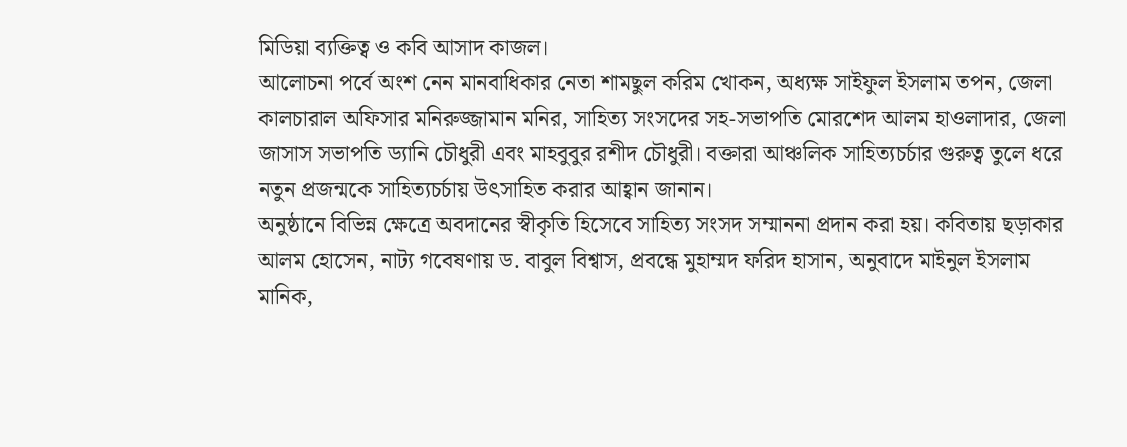মিডিয়া ব্যক্তিত্ব ও কবি আসাদ কাজল।
আলোচনা পর্বে অংশ নেন মানবাধিকার নেতা শামছুল করিম খোকন, অধ্যক্ষ সাইফুল ইসলাম তপন, জেলা কালচারাল অফিসার মনিরুজ্জামান মনির, সাহিত্য সংসদের সহ-সভাপতি মোরশেদ আলম হাওলাদার, জেলা জাসাস সভাপতি ড্যানি চৌধুরী এবং মাহবুবুর রশীদ চৌধুরী। বক্তারা আঞ্চলিক সাহিত্যচর্চার গুরুত্ব তুলে ধরে নতুন প্রজন্মকে সাহিত্যচর্চায় উৎসাহিত করার আহ্বান জানান।
অনুষ্ঠানে বিভিন্ন ক্ষেত্রে অবদানের স্বীকৃতি হিসেবে সাহিত্য সংসদ সম্মাননা প্রদান করা হয়। কবিতায় ছড়াকার আলম হোসেন, নাট্য গবেষণায় ড. বাবুল বিশ্বাস, প্রবন্ধে মুহাম্মদ ফরিদ হাসান, অনুবাদে মাইনুল ইসলাম মানিক,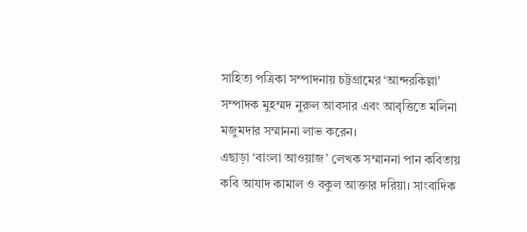সাহিত্য পত্রিকা সম্পাদনায় চট্টগ্রামের ‘আন্দরকিল্লা’ সম্পাদক মুহম্মদ নুরুল আবসার এবং আবৃত্তিতে মলিনা মজুমদার সম্মাননা লাভ করেন।
এছাড়া ‘বাংলা আওয়াজ’ লেখক সম্মাননা পান কবিতায় কবি আযাদ কামাল ও বকুল আক্তার দরিয়া। সাংবাদিক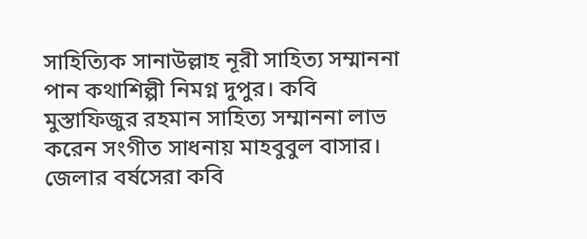সাহিত্যিক সানাউল্লাহ নূরী সাহিত্য সম্মাননা পান কথাশিল্পী নিমগ্ন দুপুর। কবি মুস্তাফিজুর রহমান সাহিত্য সম্মাননা লাভ করেন সংগীত সাধনায় মাহবুবুল বাসার।
জেলার বর্ষসেরা কবি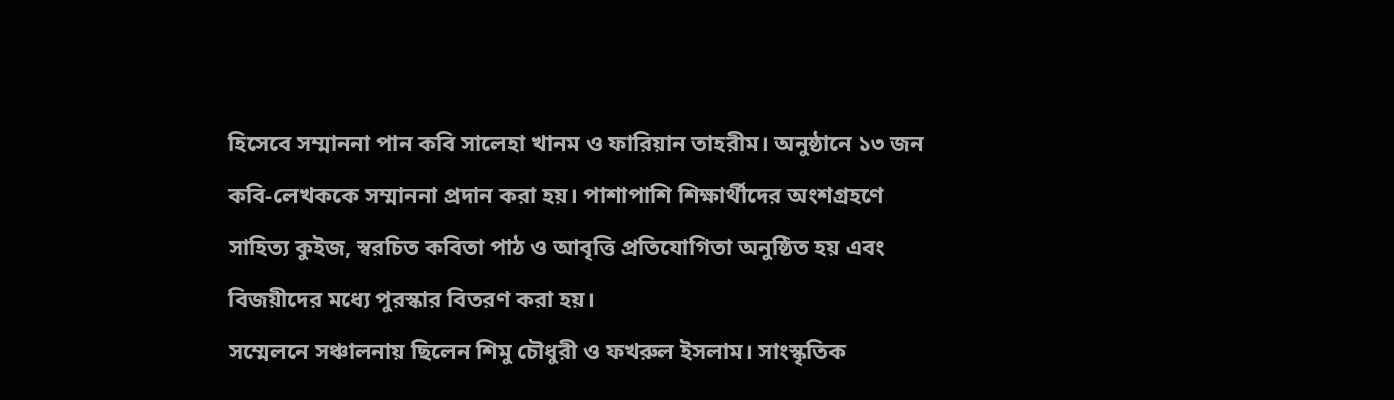হিসেবে সম্মাননা পান কবি সালেহা খানম ও ফারিয়ান তাহরীম। অনুষ্ঠানে ১৩ জন কবি-লেখককে সম্মাননা প্রদান করা হয়। পাশাপাশি শিক্ষার্থীদের অংশগ্রহণে সাহিত্য কুইজ, স্বরচিত কবিতা পাঠ ও আবৃত্তি প্রতিযোগিতা অনুষ্ঠিত হয় এবং বিজয়ীদের মধ্যে পুরস্কার বিতরণ করা হয়।
সম্মেলনে সঞ্চালনায় ছিলেন শিমু চৌধুরী ও ফখরুল ইসলাম। সাংস্কৃতিক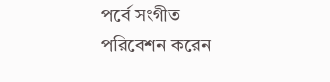পর্বে সংগীত পরিবেশন করেন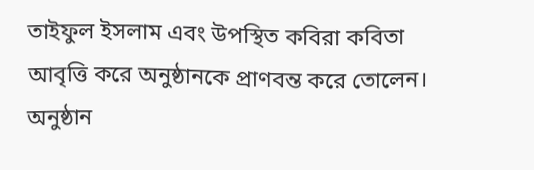তাইফুল ইসলাম এবং উপস্থিত কবিরা কবিতা আবৃত্তি করে অনুষ্ঠানকে প্রাণবন্ত করে তোলেন।
অনুষ্ঠান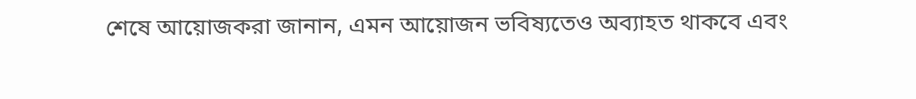শেষে আয়োজকরা জানান, এমন আয়োজন ভবিষ্যতেও অব্যাহত থাকবে এবং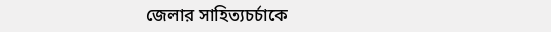জেলার সাহিত্যচর্চাকে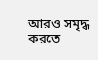আরও সমৃদ্ধ করতে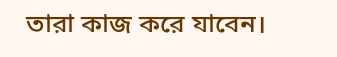তারা কাজ করে যাবেন।